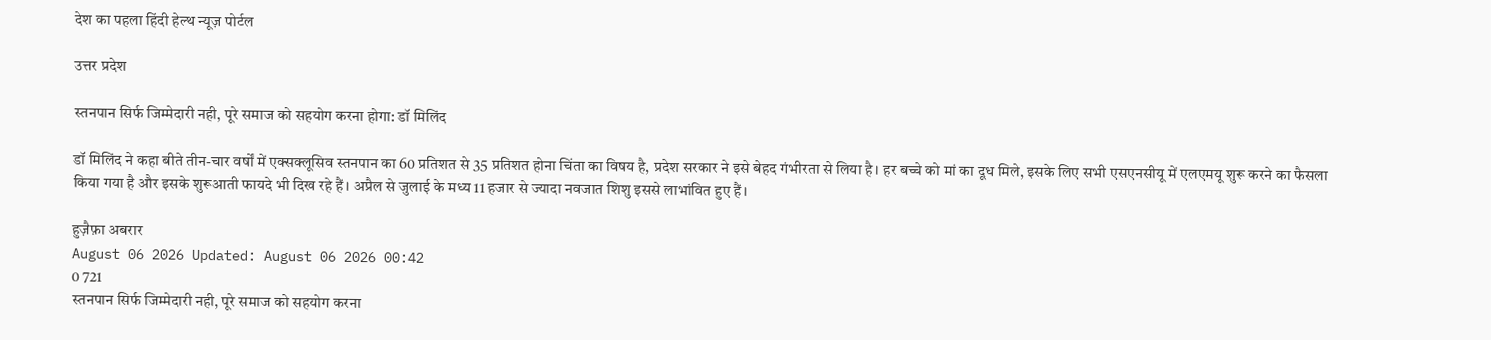देश का पहला हिंदी हेल्थ न्यूज़ पोर्टल

उत्तर प्रदेश

स्तनपान सिर्फ जिम्मेदारी नही, पूरे समाज को सहयोग करना होगा: डॉ मिलिंद

डॉ मिलिंद ने कहा बीते तीन-चार वर्षों में एक्सक्लूसिव स्तनपान का 60 प्रतिशत से 35 प्रतिशत होना चिंता का विषय है, प्रदेश सरकार ने इसे बेहद गंभीरता से लिया है। हर बच्चे को मां का दूध मिले, इसके लिए सभी एसएनसीयू में एलएमयू शुरू करने का फैसला किया गया है और इसके शुरूआती फायदे भी दिख रहे हैं। अप्रैल से जुलाई के मध्य 11 हजार से ज्यादा नवजात शिशु इससे लाभांवित हुए हैं।

हुज़ैफ़ा अबरार
August 06 2026 Updated: August 06 2026 00:42
0 721
स्तनपान सिर्फ जिम्मेदारी नही, पूरे समाज को सहयोग करना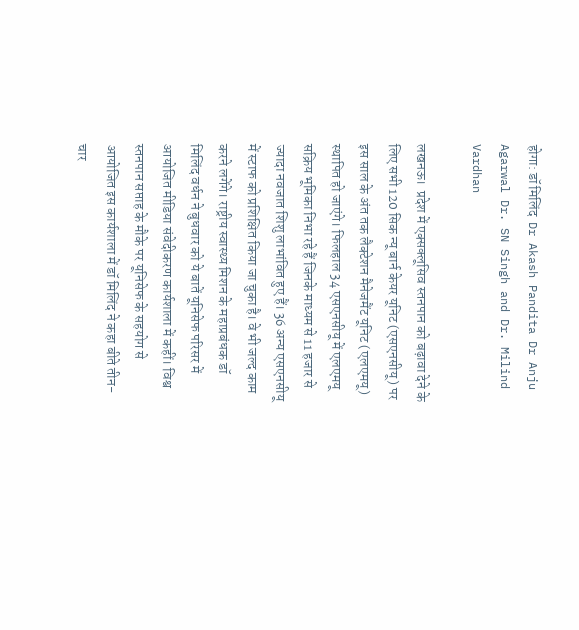होगा: डॉ मिलिंद  Dr Akash Pandita Dr Anju Agarwal Dr. SN Singh and Dr. Milind Vardhan

लखनऊ।  प्रदेश में एक्सक्लूसिव स्तनपान को बढ़ावा देने के लिए सभी 120 सिक न्यू बार्न केयर यूनिट (एसएनसीयू) पर इस साल के अंत तक लैक्टेशन मैनेजमैंट यूनिट (एलएमयू) स्थापित हो जाएंगे। फिलहाल 34 एसएनसीयू में एलएमयू सक्रिय भूमिका निभा रहे हैं जिनके माध्यम से 11 हजार से ज्यादा नवजात शिशु लाभांवित हुए हैं। 36 अन्य एसएनसीयू में स्टाफ को प्रशिक्षित किया जा चुका है। वे भी जल्द काम करने लगेंगे। राष्ट्रीय स्वास्थ्य मिशन के महाप्रबंधक डॉ मिलिंद वर्धन ने बुधवार को ये बातें यूनिसेफ परिसर में आयोजित मीडिया संवेदीकरण कार्यशाला में कहीं। विश्व स्तनपान सप्ताह के मौके पर यूनिसेफ के सहयोग से आयोजित इस कार्यशाला में डॉ मिलिंद ने कहा बीते तीन-चार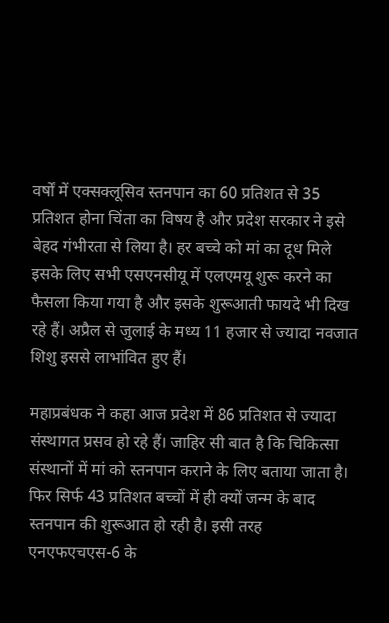वर्षों में एक्सक्लूसिव स्तनपान का 60 प्रतिशत से 35 प्रतिशत होना चिंता का विषय है और प्रदेश सरकार ने इसे बेहद गंभीरता से लिया है। हर बच्चे को मां का दूध मिले इसके लिए सभी एसएनसीयू में एलएमयू शुरू करने का फैसला किया गया है और इसके शुरूआती फायदे भी दिख रहे हैं। अप्रैल से जुलाई के मध्य 11 हजार से ज्यादा नवजात शिशु इससे लाभांवित हुए हैं।

महाप्रबंधक ने कहा आज प्रदेश में 86 प्रतिशत से ज्यादा संस्थागत प्रसव हो रहे हैं। जाहिर सी बात है कि चिकित्सा संस्थानों में मां को स्तनपान कराने के लिए बताया जाता है। फिर सिर्फ 43 प्रतिशत बच्चों में ही क्यों जन्म के बाद स्तनपान की शुरूआत हो रही है। इसी तरह एनएफएचएस-6 के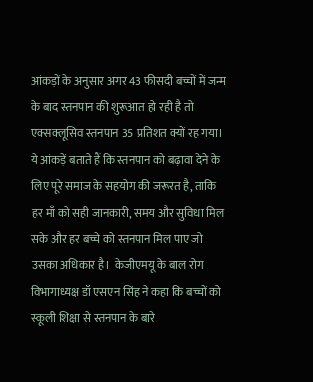आंकड़ों के अनुसार अगर 43 फीसदी बच्चों में जन्म के बाद स्तनपान की शुरूआत हो रही है तो एक्सक्लूसिव स्तनपान 35 प्रतिशत क्यों रह गया। ये आंकड़ें बताते हैं कि स्तनपान को बढ़ावा देने के लिए पूरे समाज के सहयोग की जरूरत है, ताकि हर माँ को सही जानकारी, समय और सुविधा मिल सके और हर बच्चे को स्तनपान मिल पाए जो उसका अधिकार है।  केजीएमयू के बाल रोग विभागाध्यक्ष डॉ एसएन सिंह ने कहा कि बच्चों को स्कूली शिक्षा से स्तनपान के बारे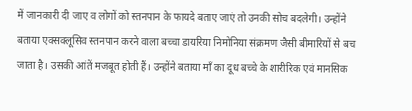में जानकारी दी जाए व लोगों को स्तनपान के फायदे बताए जाएं तो उनकी सोच बदलेगी। उन्होंने बताया एक्सक्लूसिव स्तनपान करने वाला बच्चा डायरिया निमोनिया संक्रमण जैसी बीमारियों से बच जाता है। उसकी आंतें मजबूत होती हैं। उन्होंने बताया माँ का दूध बच्चे के शारीरिक एवं मानसिक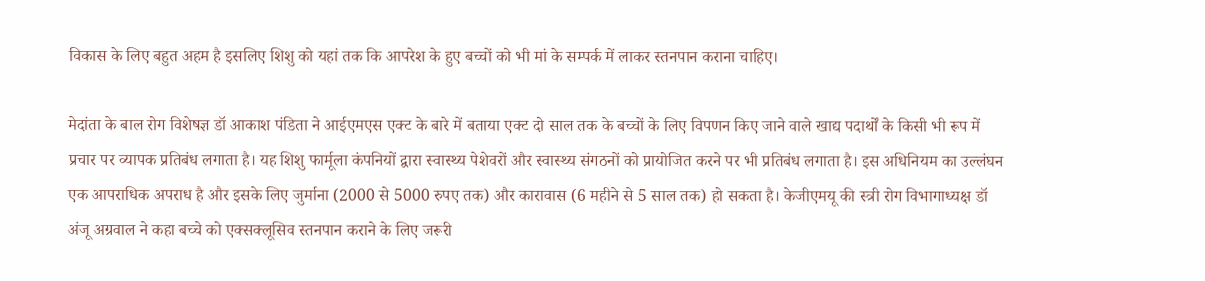विकास के लिए बहुत अहम है इसलिए शिशु को यहां तक कि आपरेश के हुए बच्चों को भी मां के सम्पर्क में लाकर स्तनपान कराना चाहिए।

मेदांता के बाल रोग विशेषज्ञ डॉ आकाश पंडिता ने आईएमएस एक्ट के बारे में बताया एक्ट दो साल तक के बच्चों के लिए विपणन किए जाने वाले खाद्य पदार्थों के किसी भी रूप में प्रचार पर व्यापक प्रतिबंध लगाता है। यह शिशु फार्मूला कंपनियों द्वारा स्वास्थ्य पेशेवरों और स्वास्थ्य संगठनों को प्रायोजित करने पर भी प्रतिबंध लगाता है। इस अधिनियम का उल्लंघन एक आपराधिक अपराध है और इसके लिए जुर्माना (2000 से 5000 रुपए तक) और कारावास (6 महीने से 5 साल तक) हो सकता है। केजीएमयू की स्त्री रोग विभागाध्यक्ष डॉ अंजू अग्रवाल ने कहा बच्चे को एक्सक्लूसिव स्तनपान कराने के लिए जरूरी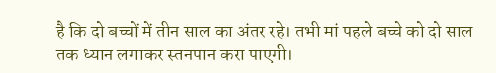है कि दो बच्चों में तीन साल का अंतर रहे। तभी मां पहले बच्चे को दो साल तक ध्यान लगाकर स्तनपान करा पाएगी।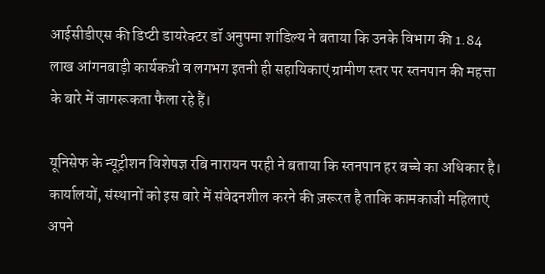आईसीडीएस की डिप्टी डायरेक्टर डॉ अनुपमा शांडिल्य ने बताया कि उनके विभाग की 1.84 लाख आंगनबाड़ी कार्यकत्री व लगभग इतनी ही सहायिकाएं ग्रामीण स्तर पर स्तनपान की महत्ता के बारे में जागरूकता फैला रहे हैं।

यूनिसेफ के न्यूट्रीशन विशेषज्ञ रबि नारायन परही ने बताया कि स्तनपान हर बच्चे का अधिकार है। कार्यालयों, संस्थानों को इस बारे में संवेदनशील करने की ज़रूरत है ताकि कामकाजी महिलाएं अपने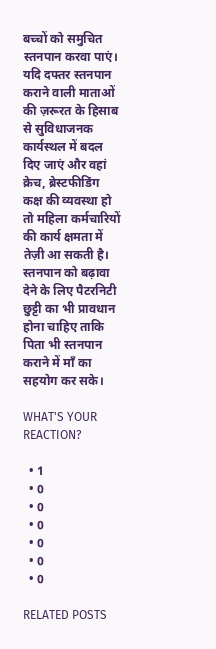बच्चों को समुचित स्तनपान करवा पाएं। यदि दफ्तर स्तनपान कराने वाली माताओं की ज़रूरत के हिसाब से सुविधाजनक कार्यस्थल में बदल दिए जाएं और वहां क्रेच, ब्रेस्टफीडिंग कक्ष की व्यवस्था हो तो महिला कर्मचारियों की कार्य क्षमता में तेज़ी आ सकती है। स्तनपान को बढ़ावा देने के लिए पैटरनिटी छुट्टी का भी प्रावधान होना चाहिए ताकि पिता भी स्तनपान कराने में माँ का सहयोग कर सके।

WHAT'S YOUR REACTION?

  • 1
  • 0
  • 0
  • 0
  • 0
  • 0
  • 0

RELATED POSTS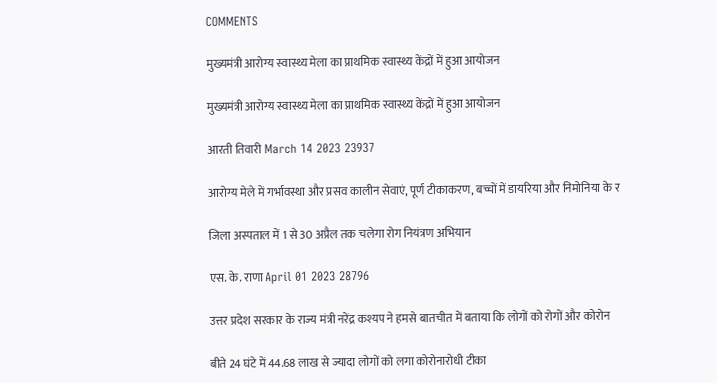COMMENTS

मुख्यमंत्री आरोग्य स्वास्थ्य मेला का प्राथमिक स्वास्थ्य केंद्रों में हुआ आयोजन

मुख्यमंत्री आरोग्य स्वास्थ्य मेला का प्राथमिक स्वास्थ्य केंद्रों में हुआ आयोजन

आरती तिवारी March 14 2023 23937

आरोग्य मेले में गर्भावस्था और प्रसव कालीन सेवाएं, पूर्ण टीकाकरण, बच्चों में डायरिया और निमोनिया के र

जिला अस्पताल में 1 से 30 अप्रैल तक चलेगा रोग नियंत्रण अभियान

एस. के. राणा April 01 2023 28796

उत्तर प्रदेश सरकार के राज्य मंत्री नरेंद्र कश्यप ने हमसे बातचीत में बताया कि लोगों को रोगों और कोरोन

बीते 24 घंटे में 44.68 लाख से ज्यादा लोगों को लगा कोरोनारोधी टीका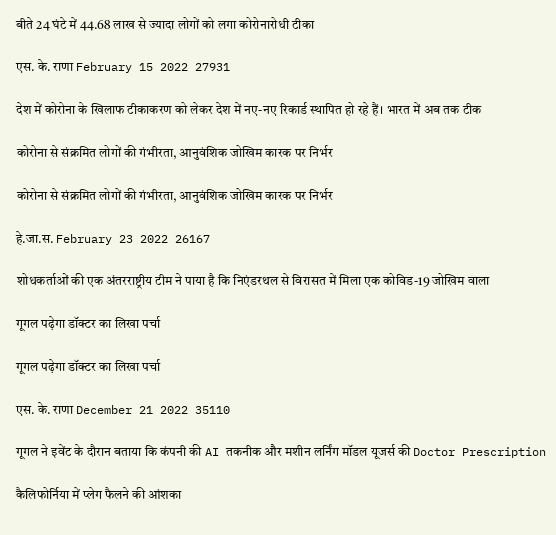बीते 24 घंटे में 44.68 लाख से ज्यादा लोगों को लगा कोरोनारोधी टीका

एस. के. राणा February 15 2022 27931

देश में कोरोना के खिलाफ टीकाकरण को लेकर देश में नए-नए रिकार्ड स्थापित हो रहे हैं। भारत में अब तक टीक

कोरोना से संक्रमित लोगों की गंभीरता, आनुवंशिक जोखिम कारक पर निर्भर

कोरोना से संक्रमित लोगों की गंभीरता, आनुवंशिक जोखिम कारक पर निर्भर

हे.जा.स. February 23 2022 26167

शोधकर्ताओं की एक अंतरराष्ट्रीय टीम ने पाया है कि निएंडरथल से विरासत में मिला एक कोविड-19 जोखिम वाला

गूगल पढ़ेगा डॉक्टर का लिखा पर्चा

गूगल पढ़ेगा डॉक्टर का लिखा पर्चा

एस. के. राणा December 21 2022 35110

गूगल ने इवेंट के दौरान बताया कि कंपनी की AI तकनीक और मशीन लर्निंग मॉडल यूजर्स की Doctor Prescription

कैलिफोर्निया में प्लेग फैलने की आंशका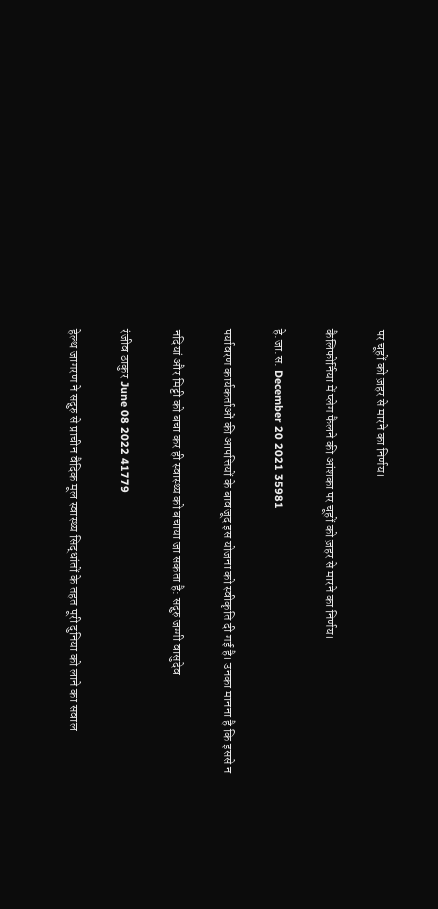पर चूहों को ज़हर से मारने का निर्णय।

कैलिफोर्निया में प्लेग फैलने की आंशका पर चूहों को ज़हर से मारने का निर्णय।

हे.जा.स. December 20 2021 35981

पर्यावरण कार्यकर्ताओं की आपत्तियों के बावजूद इस योजना को स्वीकृति दी गई है। उनका मानना है कि इससे न

नदियां और मिट्टी को बचा कर ही स्वास्थ्य को बचाया जा सकता है: सद्गुरु जग्गी वासुदेव

रंजीव ठाकुर June 08 2022 41779

हेल्थ जागरण ने सद्गुरु से प्राचीन वैदिक मूल स्वास्थ्य सिद्धांतों के तहत पूरी दुनिया को लाने का सवाल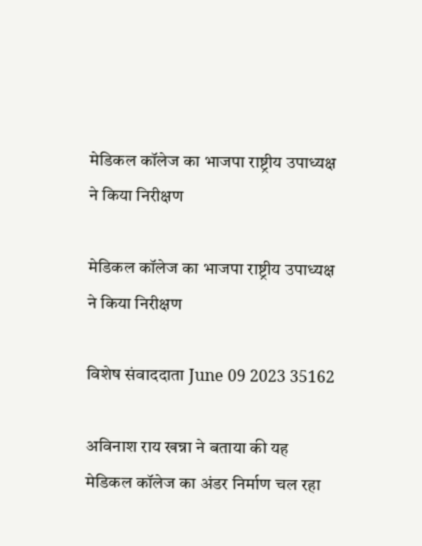मेडिकल कॉलेज का भाजपा राष्ट्रीय उपाध्यक्ष ने किया निरीक्षण

मेडिकल कॉलेज का भाजपा राष्ट्रीय उपाध्यक्ष ने किया निरीक्षण

विशेष संवाददाता June 09 2023 35162

अविनाश राय खन्ना ने बताया की यह मेडिकल कॉलेज का अंडर निर्माण चल रहा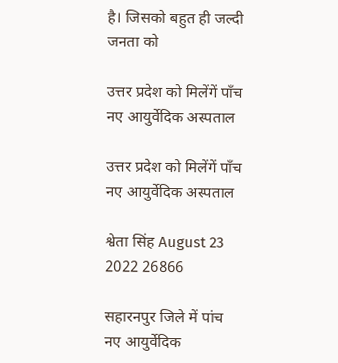है। जिसको बहुत ही जल्दी जनता को

उत्तर प्रदेश को मिलेंगें पाँच नए आयुर्वेदिक अस्पताल

उत्तर प्रदेश को मिलेंगें पाँच नए आयुर्वेदिक अस्पताल

श्वेता सिंह August 23 2022 26866

सहारनपुर जिले में पांच नए आयुर्वेदिक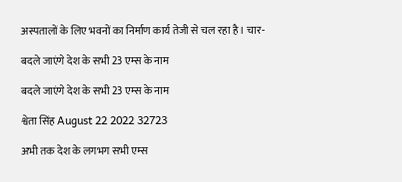अस्पतालों के लिए भवनों का निर्माण कार्य तेजी से चल रहा है। चार-

बदले जाएंगे देश के सभी 23 एम्स के नाम

बदले जाएंगे देश के सभी 23 एम्स के नाम

श्वेता सिंह August 22 2022 32723

अभी तक देश के लगभग सभी एम्स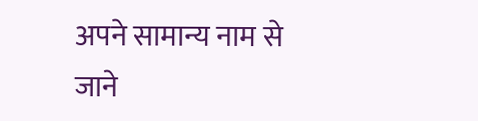अपने सामान्य नाम से जाने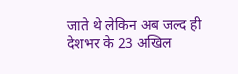जाते थे लेकिन अब जल्द ही देशभर के 23 अखिल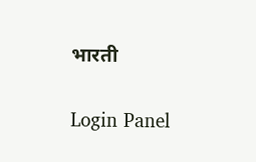भारती

Login Panel